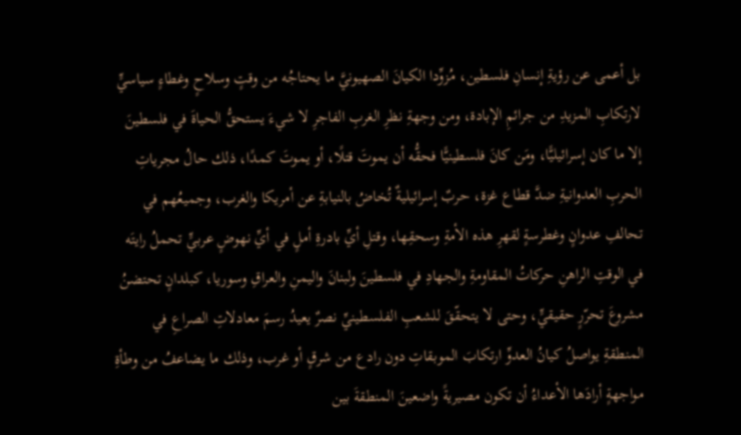بل أعمى عن رؤيةِ إنسانِ فلسطين، مُزوِّدا الكيانَ الصهيونيَّ ما يحتاجُه من وقتٍ وسلاحٍ وغطاءٍ سياسيٍّ لارتكابِ المزيدِ من جرائمِ الإبادة، ومن وجهةِ نظرِ الغربِ الفاجرِ لا شيءَ يستحقُّ الحياةَ في فلسطينَ إلا ما كان إسرائيليًّا، ومَن كانَ فلسطينيًّا فحقُّه أن يموتَ قتلًا، أو يموتَ كمدًا، ذلك حالُ مجرياتِ الحربِ العدوانيةِ ضدَّ قطاع غزة، حربٌ إسرائيليةٌ تُخاضُ بالنيابةِ عن أمريكا والغرب، وجميعُهم في تحالفِ عدوانٍ وغطرسةٍ لقهرِ هذه الأمةِ وسحقِها، وقتلِ أيِّ بادرةِ أملٍ في أيِّ نهوضٍ عربيٍّ تحملُ رايتَه في الوقتِ الراهنِ حركاتُ المقاومةِ والجهادِ في فلسطينَ ولبنانَ واليمنِ والعراقِ وسوريا، كبلدانٍ تحتضنُ مشروعَ تحرّرٍ حقيقيٍّ، وحتى لا يتحقّقَ للشعبِ الفلسطينيِّ نصرٌ يعيدُ رسمَ معادلاتِ الصراعِ في المنطقةِ يواصلُ كيانُ العدوِّ ارتكابَ الموبقاتِ دون رادع من شرقٍ أو غرب، وذلك ما يضاعفُ من وطأةِ مواجهةٍ أرادَها الأعداءُ أن تكون مصيريةً واضعينَ المنطقةَ بين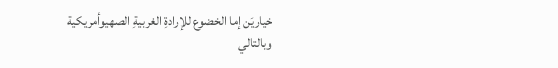خياريَن إما الخضوع للإرادةِ الغربيةِ الصهيوأمريكية وبالتالي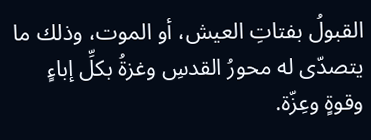القبولُ بفتاتِ العيش، أو الموت، وذلك ما يتصدّى له محورُ القدسِ وغزةُ بكلِّ إباءٍ وقوةٍ وعِزّة.